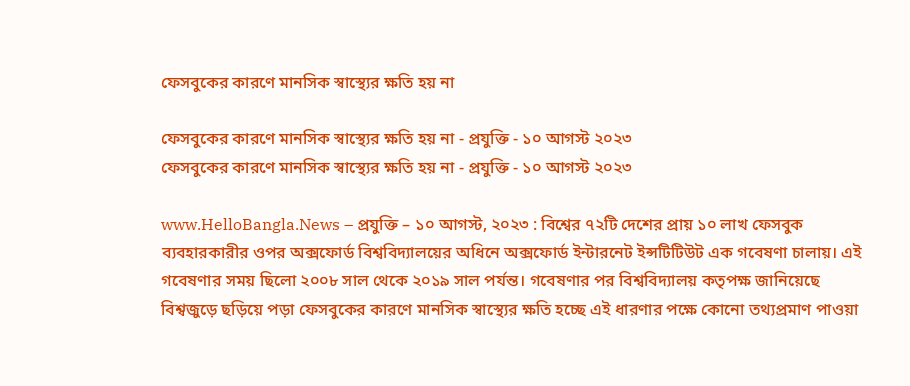ফেসবুকের কারণে মানসিক স্বাস্থ্যের ক্ষতি হয় না

ফেসবুকের কারণে মানসিক স্বাস্থ্যের ক্ষতি হয় না - প্রযুক্তি - ১০ আগস্ট ২০২৩
ফেসবুকের কারণে মানসিক স্বাস্থ্যের ক্ষতি হয় না - প্রযুক্তি - ১০ আগস্ট ২০২৩

www.HelloBangla.News – প্রযুক্তি – ১০ আগস্ট, ২০২৩ : বিশ্বের ৭২টি দেশের প্রায় ১০ লাখ ফেসবুক ব্যবহারকারীর ওপর অক্সফোর্ড বিশ্ববিদ্যালয়ের অধিনে অক্সফোর্ড ইন্টারনেট ইন্সটিটিউট এক গবেষণা চালায়। এই গবেষণার সময় ছিলো ২০০৮ সাল থেকে ২০১৯ সাল পর্যন্ত। গবেষণার পর বিশ্ববিদ্যালয় কতৃপক্ষ জানিয়েছে বিশ্বজুড়ে ছড়িয়ে পড়া ফেসবুকের কারণে মানসিক স্বাস্থ্যের ক্ষতি হচ্ছে এই ধারণার পক্ষে কোনো তথ্যপ্রমাণ পাওয়া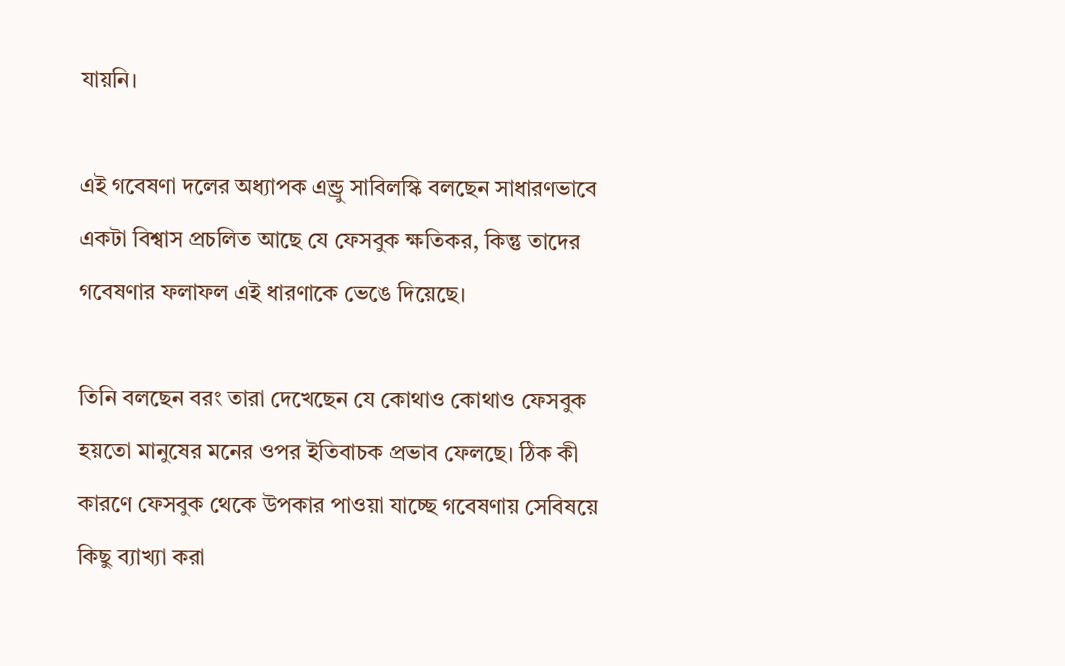যায়নি।

এই গবেষণা দলের অধ্যাপক এন্ড্রু সাবিলস্কি বলছেন সাধারণভাবে একটা বিশ্বাস প্রচলিত আছে যে ফেসবুক ক্ষতিকর, কিন্তু তাদের গবেষণার ফলাফল এই ধারণাকে ভেঙে দিয়েছে।

তিনি বলছেন বরং তারা দেখেছেন যে কোথাও কোথাও ফেসবুক হয়তো মানুষের মনের ওপর ইতিবাচক প্রভাব ফেলছে। ঠিক কী কারণে ফেসবুক থেকে উপকার পাওয়া যাচ্ছে গবেষণায় সেবিষয়ে কিছু ব্যাখ্যা করা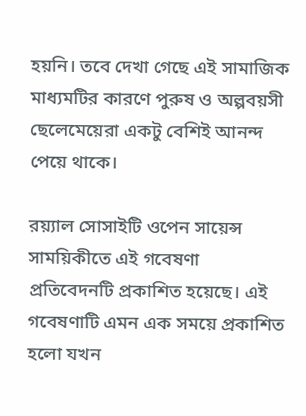হয়নি। তবে দেখা গেছে এই সামাজিক মাধ্যমটির কারণে পুরুষ ও অল্পবয়সী ছেলেমেয়েরা একটু বেশিই আনন্দ পেয়ে থাকে।

রয়্যাল সোসাইটি ওপেন সায়েন্স সাময়িকীতে এই গবেষণা প্রতিবেদনটি প্রকাশিত হয়েছে। এই গবেষণাটি এমন এক সময়ে প্রকাশিত হলো যখন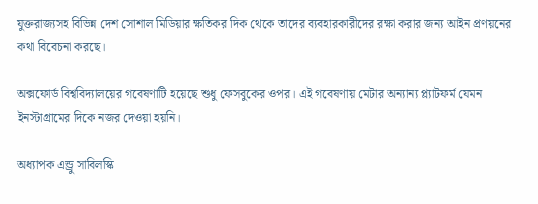যুক্তরাজ্যসহ বিভিন্ন দেশ সোশাল মিডিয়ার ক্ষতিকর দিক থেকে তাদের ব্যবহারকারীদের রক্ষা করার জন্য আইন প্রণয়নের কথা বিবেচনা করছে।

অক্সফোর্ড বিশ্ববিদ্যালয়ের গবেষণাটি হয়েছে শুধু ফেসবুকের ওপর। এই গবেষণায় মেটার অন্যান্য প্ল্যাটফর্ম যেমন ইনস্টাগ্রামের দিকে নজর দেওয়া হয়নি।

অধ্যাপক এন্ড্রু সাবিলস্কি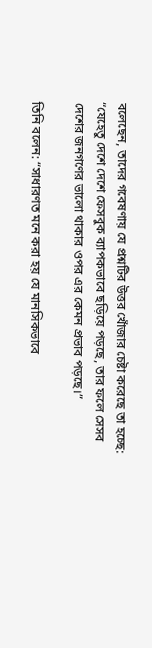বলেছেন, তাদের গবেষণায় যে প্রশ্নটির উত্তর খোঁজার চেষ্টা করেছে তা হচ্ছে: “যেহেতু দেশে দেশে ফেসবুক ব্যাপকভাবে ছড়িয়ে পড়ছে, তার ফলে সেসব দেশের জনগণের ভালো থাকার ওপর এর কেমন প্রভাব পড়ছে।”

তিনি বলেন: “সাধারণত মনে করা হয় যে মানসিকভাবে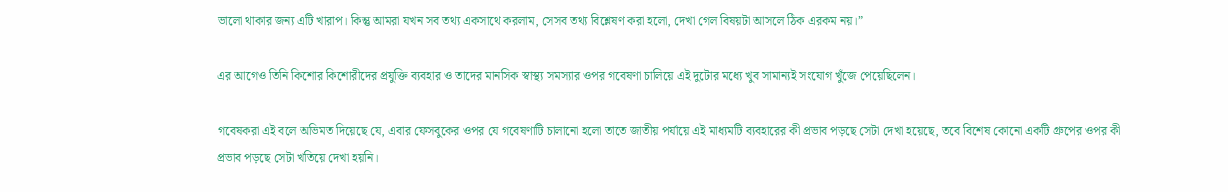ভালো থাকার জন্য এটি খারাপ। কিন্তু আমরা যখন সব তথ্য একসাথে করলাম, সেসব তথ্য বিশ্লেষণ করা হলো, দেখা গেল বিষয়টা আসলে ঠিক এরকম নয়।”

এর আগেও তিনি কিশোর কিশোরীদের প্রযুক্তি ব্যবহার ও তাদের মানসিক স্বাস্থ্য সমস্যার ওপর গবেষণা চালিয়ে এই দুটোর মধ্যে খুব সামান্যই সংযোগ খুঁজে পেয়েছিলেন।

গবেষকরা এই বলে অভিমত দিয়েছে যে, এবার ফেসবুকের ওপর যে গবেষণাটি চালানো হলো তাতে জাতীয় পর্যায়ে এই মাধ্যমটি ব্যবহারের কী প্রভাব পড়ছে সেটা দেখা হয়েছে, তবে বিশেষ কোনো একটি গ্রুপের ওপর কী প্রভাব পড়ছে সেটা খতিয়ে দেখা হয়নি।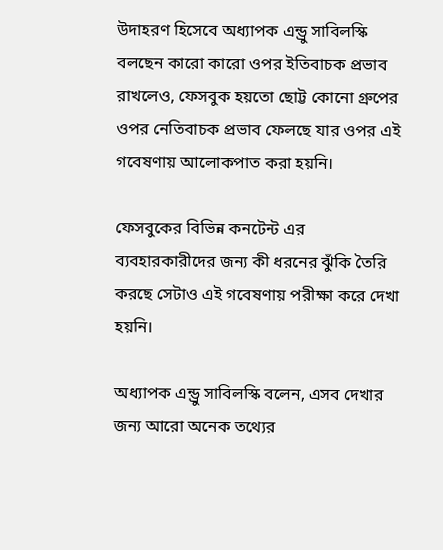উদাহরণ হিসেবে অধ্যাপক এন্ড্রু সাবিলস্কি বলছেন কারো কারো ওপর ইতিবাচক প্রভাব রাখলেও, ফেসবুক হয়তো ছোট্ট কোনো গ্রুপের ওপর নেতিবাচক প্রভাব ফেলছে যার ওপর এই গবেষণায় আলোকপাত করা হয়নি।

ফেসবুকের বিভিন্ন কনটেন্ট এর ব্যবহারকারীদের জন্য কী ধরনের ঝুঁকি তৈরি করছে সেটাও এই গবেষণায় পরীক্ষা করে দেখা হয়নি।

অধ্যাপক এন্ড্রু সাবিলস্কি বলেন, এসব দেখার জন্য আরো অনেক তথ্যের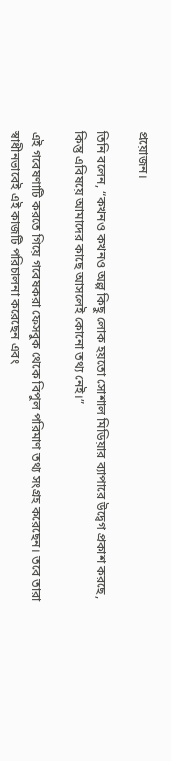প্রয়োজন।

তিনি বলেন, “কখনও কখনও অল্প কিছু লোক হয়তো সোশাল মিডিয়ার ব্যাপারে উদ্বেগ প্রকাশ করছে, কিন্তু এবিষয়ে আমাদের কাছে আসলেই কোনো তথ্য নেই।”

এই গবেষণাটি করতে গিয়ে গবেষকরা ফেসবুক থেকে বিপুল পরিমাণ তথ্য সংগ্রহ করেছেন। তবে তারা স্বাধীনভাবেই এই কাজটি পরিচালনা করেছেন এবং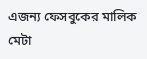এজন্য ফেসবুকের মালিক মেটা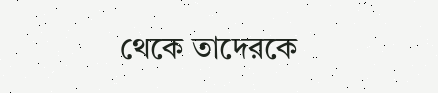থেকে তাদেরকে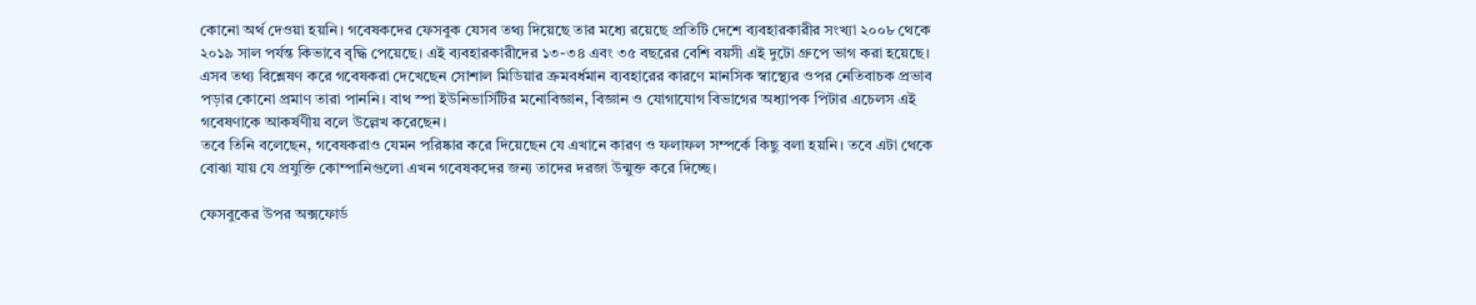কোনো অর্থ দেওয়া হয়নি। গবেষকদের ফেসবুক যেসব তথ্য দিয়েছে তার মধ্যে রয়েছে প্রতিটি দেশে ব্যবহারকারীর সংখ্যা ২০০৮ থেকে ২০১৯ সাল পর্যন্ত কিভাবে বৃদ্ধি পেয়েছে। এই ব্যবহারকারীদের ১৩-৩৪ এবং ৩৫ বছরের বেশি বয়সী এই দুটো গ্রুপে ভাগ করা হয়েছে।
এসব তথ্য বিশ্লেষণ করে গবেষকরা দেখেছেন সোশাল মিডিয়ার ক্রমবর্ধমান ব্যবহারের কারণে মানসিক স্বাস্থ্যের ওপর নেতিবাচক প্রভাব পড়ার কোনো প্রমাণ তারা পাননি। বাথ স্পা ইউনিভার্সিটির মনোবিজ্ঞান, বিজ্ঞান ও যোগাযোগ বিভাগের অধ্যাপক পিটার এচেলস এই গবেষণাকে আকর্ষণীয় বলে উল্লেখ করেছেন।
তবে তিনি বলেছেন, গবেষকরাও যেমন পরিষ্কার করে দিয়েছেন যে এখানে কারণ ও ফলাফল সম্পর্কে কিছু বলা হয়নি। তবে এটা থেকে বোঝা যায় যে প্রযুক্তি কোম্পানিগুলো এখন গবেষকদের জন্য তাদের দরজা উন্মুক্ত করে দিচ্ছে।

ফেসবুকের উপর অক্সফোর্ড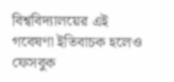বিশ্ববিদ্যালয়ের এই গবেষণা ইতিবাচক হলেও ফেসবুক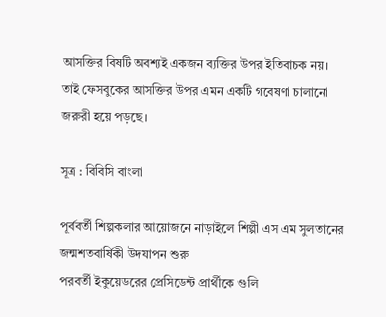আসক্তির বিষটি অবশ্যই একজন ব্যক্তির উপর ইতিবাচক নয়। তাই ফেসবুকের আসক্তির উপর এমন একটি গবেষণা চালানো জরুরী হয়ে পড়ছে।

সূত্র : বিবিসি বাংলা

পূর্ববর্তী শিল্পকলার আয়োজনে নাড়াইলে শিল্পী এস এম সুলতানের জন্মশতবার্ষিকী উদযাপন শুরু
পরবর্তী ইকুয়েডরের প্রেসিডেন্ট প্রার্থীকে গুলি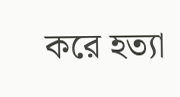করে হত্যা